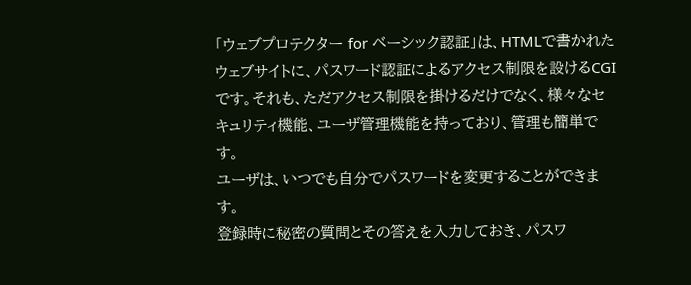「ウェブプロテクター for ベーシック認証」は、HTMLで書かれたウェブサイトに、パスワード認証によるアクセス制限を設けるCGIです。それも、ただアクセス制限を掛けるだけでなく、様々なセキュリティ機能、ユーザ管理機能を持っており、管理も簡単です。
ユーザは、いつでも自分でパスワードを変更することができます。
登録時に秘密の質問とその答えを入力しておき、パスワ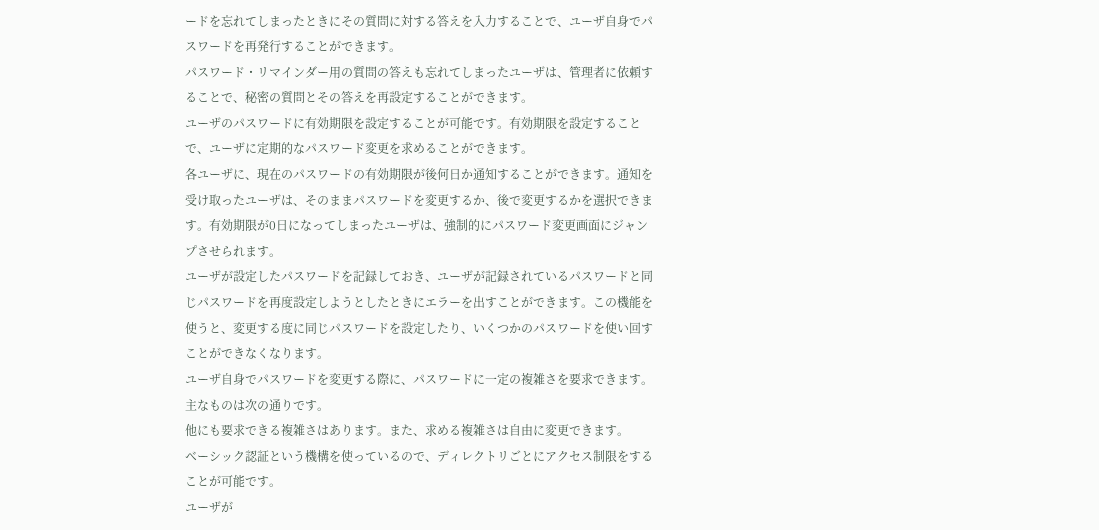ードを忘れてしまったときにその質問に対する答えを入力することで、ユーザ自身でパスワードを再発行することができます。
パスワード・リマインダー用の質問の答えも忘れてしまったユーザは、管理者に依頼することで、秘密の質問とその答えを再設定することができます。
ユーザのパスワードに有効期限を設定することが可能です。有効期限を設定することで、ユーザに定期的なパスワード変更を求めることができます。
各ユーザに、現在のパスワードの有効期限が後何日か通知することができます。通知を受け取ったユーザは、そのままパスワードを変更するか、後で変更するかを選択できます。有効期限が0日になってしまったユーザは、強制的にパスワード変更画面にジャンプさせられます。
ユーザが設定したパスワードを記録しておき、ユーザが記録されているパスワードと同じパスワードを再度設定しようとしたときにエラーを出すことができます。この機能を使うと、変更する度に同じパスワードを設定したり、いくつかのパスワードを使い回すことができなくなります。
ユーザ自身でパスワードを変更する際に、パスワードに一定の複雑さを要求できます。主なものは次の通りです。
他にも要求できる複雑さはあります。また、求める複雑さは自由に変更できます。
ベーシック認証という機構を使っているので、ディレクトリごとにアクセス制限をすることが可能です。
ユーザが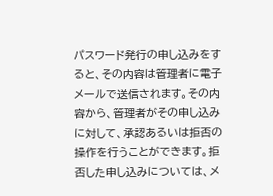パスワード発行の申し込みをすると、その内容は管理者に電子メールで送信されます。その内容から、管理者がその申し込みに対して、承認あるいは拒否の操作を行うことができます。拒否した申し込みについては、メ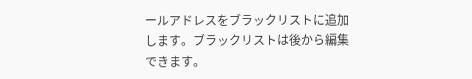ールアドレスをブラックリストに追加します。ブラックリストは後から編集できます。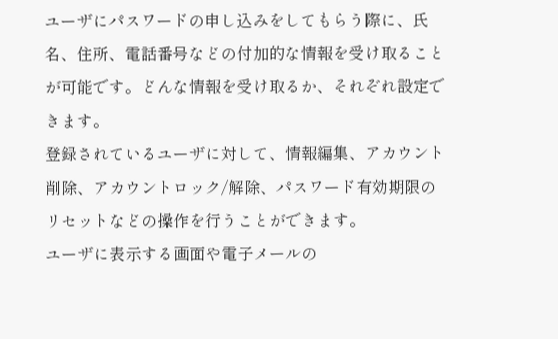ユーザにパスワードの申し込みをしてもらう際に、氏名、住所、電話番号などの付加的な情報を受け取ることが可能です。どんな情報を受け取るか、それぞれ設定できます。
登録されているユーザに対して、情報編集、アカウント削除、アカウントロック/解除、パスワード有効期限のリセットなどの操作を行うことができます。
ユーザに表示する画面や電子メールの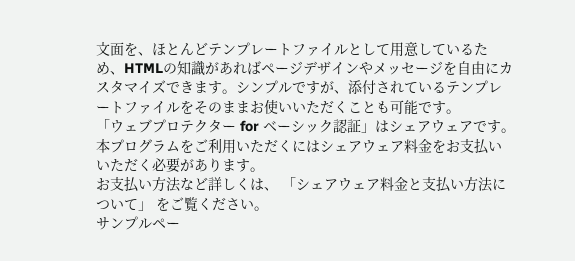文面を、ほとんどテンプレートファイルとして用意しているため、HTMLの知識があればページデザインやメッセージを自由にカスタマイズできます。シンプルですが、添付されているテンプレートファイルをそのままお使いいただくことも可能です。
「ウェブプロテクター for ベーシック認証」はシェアウェアです。本プログラムをご利用いただくにはシェアウェア料金をお支払いいただく必要があります。
お支払い方法など詳しくは、 「シェアウェア料金と支払い方法について」 をご覧ください。
サンプルペー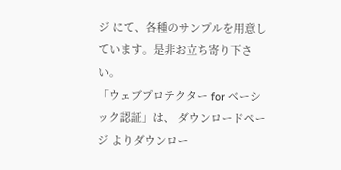ジ にて、各種のサンプルを用意しています。是非お立ち寄り下さい。
「ウェブプロテクター for ベーシック認証」は、 ダウンロードページ よりダウンロー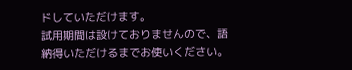ドしていただけます。
試用期間は設けておりませんので、語納得いただけるまでお使いください。